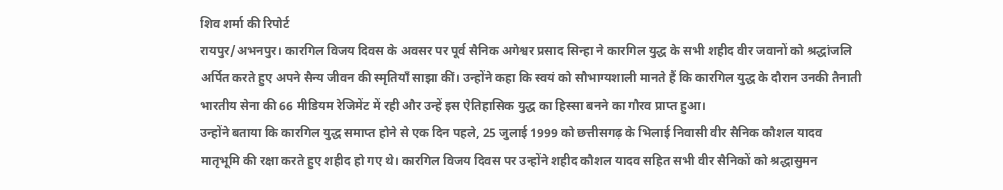शिव शर्मा की रिपोर्ट
रायपुर/अभनपुर। कारगिल विजय दिवस के अवसर पर पूर्व सैनिक अगेश्वर प्रसाद सिन्हा ने कारगिल युद्ध के सभी शहीद वीर जवानों को श्रद्धांजलि अर्पित करते हुए अपने सैन्य जीवन की स्मृतियाँ साझा कीं। उन्होंने कहा कि स्वयं को सौभाग्यशाली मानते हैं कि कारगिल युद्ध के दौरान उनकी तैनाती भारतीय सेना की 66 मीडियम रेजिमेंट में रही और उन्हें इस ऐतिहासिक युद्ध का हिस्सा बनने का गौरव प्राप्त हुआ।
उन्होंने बताया कि कारगिल युद्ध समाप्त होने से एक दिन पहले, 25 जुलाई 1999 को छत्तीसगढ़ के भिलाई निवासी वीर सैनिक कौशल यादव मातृभूमि की रक्षा करते हुए शहीद हो गए थे। कारगिल विजय दिवस पर उन्होंने शहीद कौशल यादव सहित सभी वीर सैनिकों को श्रद्धासुमन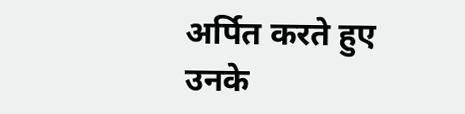अर्पित करते हुए उनके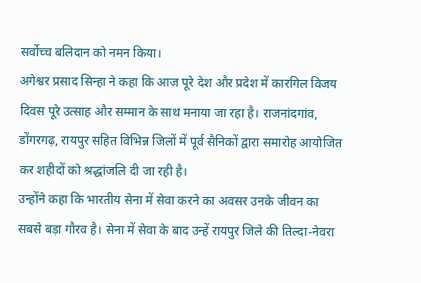सर्वोच्च बलिदान को नमन किया।
अगेश्वर प्रसाद सिन्हा ने कहा कि आज पूरे देश और प्रदेश में कारगिल विजय दिवस पूरे उत्साह और सम्मान के साथ मनाया जा रहा है। राजनांदगांव, डोंगरगढ़, रायपुर सहित विभिन्न जिलों में पूर्व सैनिकों द्वारा समारोह आयोजित कर शहीदों को श्रद्धांजलि दी जा रही है।
उन्होंने कहा कि भारतीय सेना में सेवा करने का अवसर उनके जीवन का सबसे बड़ा गौरव है। सेना में सेवा के बाद उन्हें रायपुर जिले की तिल्दा-नेवरा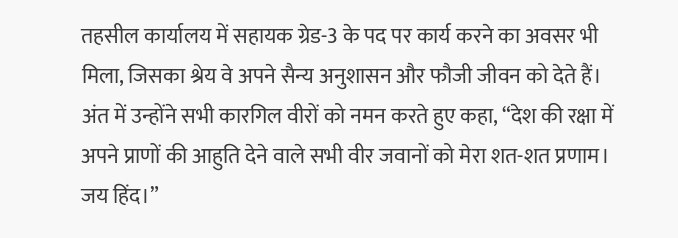तहसील कार्यालय में सहायक ग्रेड-3 के पद पर कार्य करने का अवसर भी मिला, जिसका श्रेय वे अपने सैन्य अनुशासन और फौजी जीवन को देते हैं।
अंत में उन्होंने सभी कारगिल वीरों को नमन करते हुए कहा, “देश की रक्षा में अपने प्राणों की आहुति देने वाले सभी वीर जवानों को मेरा शत-शत प्रणाम। जय हिंद।”